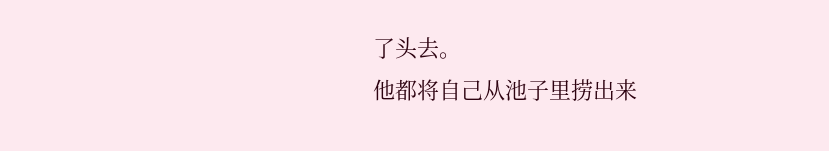了头去。
他都将自己从池子里捞出来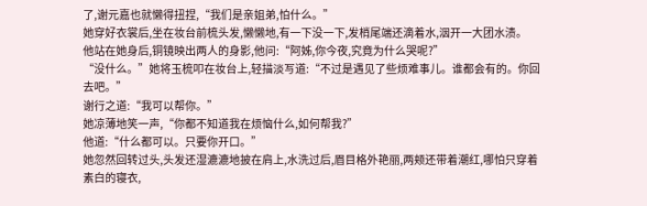了,谢元嘉也就懒得扭捏,“我们是亲姐弟,怕什么。”
她穿好衣裳后,坐在妆台前梳头发,懒懒地,有一下没一下,发梢尾端还滴着水,洇开一大团水渍。
他站在她身后,铜镜映出两人的身影,他问:“阿姊,你今夜,究竟为什么哭呢?”
“没什么。”她将玉梳叩在妆台上,轻描淡写道:“不过是遇见了些烦难事儿。谁都会有的。你回去吧。”
谢行之道:“我可以帮你。”
她凉薄地笑一声,“你都不知道我在烦恼什么,如何帮我?”
他道:“什么都可以。只要你开口。”
她忽然回转过头,头发还湿漉漉地披在肩上,水洗过后,眉目格外艳丽,两颊还带着潮红,哪怕只穿着素白的寝衣,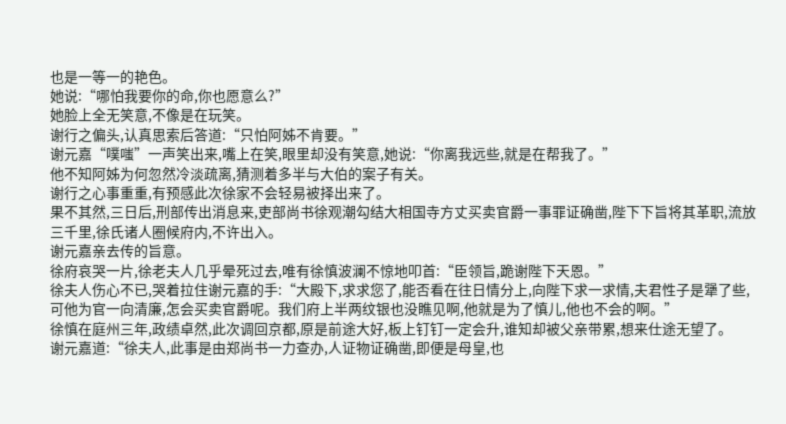也是一等一的艳色。
她说:“哪怕我要你的命,你也愿意么?”
她脸上全无笑意,不像是在玩笑。
谢行之偏头,认真思索后答道:“只怕阿姊不肯要。”
谢元嘉“噗嗤”一声笑出来,嘴上在笑,眼里却没有笑意,她说:“你离我远些,就是在帮我了。”
他不知阿姊为何忽然冷淡疏离,猜测着多半与大伯的案子有关。
谢行之心事重重,有预感此次徐家不会轻易被择出来了。
果不其然,三日后,刑部传出消息来,吏部尚书徐观潮勾结大相国寺方丈买卖官爵一事罪证确凿,陛下下旨将其革职,流放三千里,徐氏诸人圈候府内,不许出入。
谢元嘉亲去传的旨意。
徐府哀哭一片,徐老夫人几乎晕死过去,唯有徐慎波澜不惊地叩首:“臣领旨,跪谢陛下天恩。”
徐夫人伤心不已,哭着拉住谢元嘉的手:“大殿下,求求您了,能否看在往日情分上,向陛下求一求情,夫君性子是犟了些,可他为官一向清廉,怎会买卖官爵呢。我们府上半两纹银也没瞧见啊,他就是为了慎儿,他也不会的啊。”
徐慎在庭州三年,政绩卓然,此次调回京都,原是前途大好,板上钉钉一定会升,谁知却被父亲带累,想来仕途无望了。
谢元嘉道:“徐夫人,此事是由郑尚书一力查办,人证物证确凿,即便是母皇,也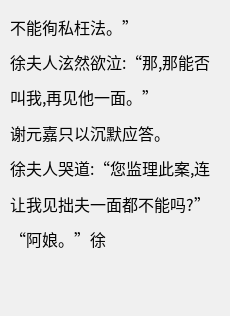不能徇私枉法。”
徐夫人泫然欲泣:“那,那能否叫我,再见他一面。”
谢元嘉只以沉默应答。
徐夫人哭道:“您监理此案,连让我见拙夫一面都不能吗?”
“阿娘。”徐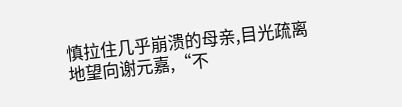慎拉住几乎崩溃的母亲,目光疏离地望向谢元嘉,“不